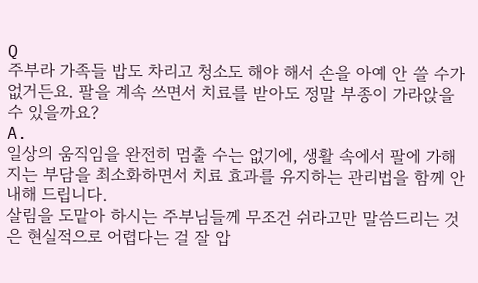Q
주부라 가족들 밥도 차리고 청소도 해야 해서 손을 아예 안 쓸 수가 없거든요. 팔을 계속 쓰면서 치료를 받아도 정말 부종이 가라앉을 수 있을까요?
A.
일상의 움직임을 완전히 멈출 수는 없기에, 생활 속에서 팔에 가해지는 부담을 최소화하면서 치료 효과를 유지하는 관리법을 함께 안내해 드립니다.
살림을 도맡아 하시는 주부님들께 무조건 쉬라고만 말씀드리는 것은 현실적으로 어렵다는 걸 잘 압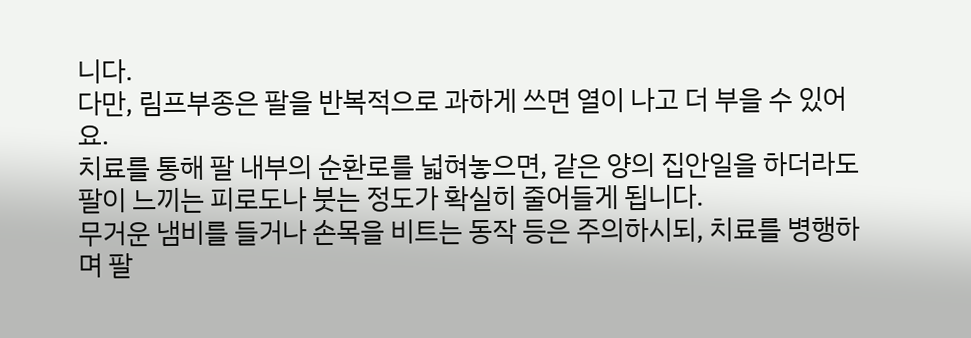니다.
다만, 림프부종은 팔을 반복적으로 과하게 쓰면 열이 나고 더 부을 수 있어요.
치료를 통해 팔 내부의 순환로를 넓혀놓으면, 같은 양의 집안일을 하더라도 팔이 느끼는 피로도나 붓는 정도가 확실히 줄어들게 됩니다.
무거운 냄비를 들거나 손목을 비트는 동작 등은 주의하시되, 치료를 병행하며 팔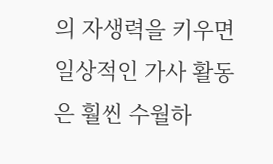의 자생력을 키우면 일상적인 가사 활동은 훨씬 수월하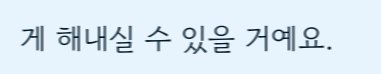게 해내실 수 있을 거예요.